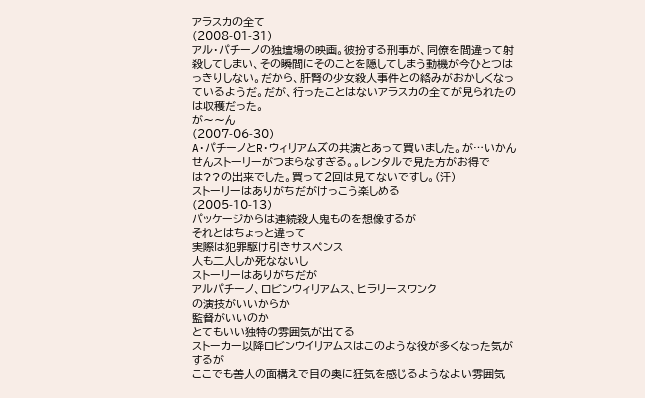アラスカの全て
(2008-01-31)
アル・パチーノの独壇場の映画。彼扮する刑事が、同僚を間違って射殺してしまい、その瞬間にそのことを隠してしまう動機が今ひとつはっきりしない。だから、肝腎の少女殺人事件との絡みがおかしくなっているようだ。だが、行ったことはないアラスカの全てが見られたのは収穫だった。
が〜〜ん
(2007-06-30)
A・パチーノとR・ウィリアムズの共演とあって買いました。が…いかんせんストーリーがつまらなすぎる。。レンタルで見た方がお得では??の出来でした。買って2回は見てないですし。(汗)
ストーリーはありがちだがけっこう楽しめる
(2005-10-13)
パッケージからは連続殺人鬼ものを想像するが
それとはちょっと違って
実際は犯罪駆け引きサスペンス
人も二人しか死なないし
ストーリーはありがちだが
アルパチーノ、ロビンウィリアムス、ヒラリースワンク
の演技がいいからか
監督がいいのか
とてもいい独特の雰囲気が出てる
ストーカー以降ロビンウイリアムスはこのような役が多くなった気がするが
ここでも善人の面構えで目の奥に狂気を感じるようなよい雰囲気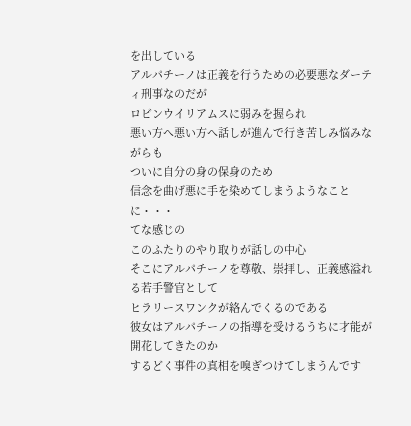を出している
アルパチーノは正義を行うための必要悪なダーティ刑事なのだが
ロビンウイリアムスに弱みを握られ
悪い方へ悪い方へ話しが進んで行き苦しみ悩みながらも
ついに自分の身の保身のため
信念を曲げ悪に手を染めてしまうようなことに・・・
てな感じの
このふたりのやり取りが話しの中心
そこにアルパチーノを尊敬、崇拝し、正義感溢れる若手警官として
ヒラリースワンクが絡んでくるのである
彼女はアルパチーノの指導を受けるうちに才能が開花してきたのか
するどく事件の真相を嗅ぎつけてしまうんです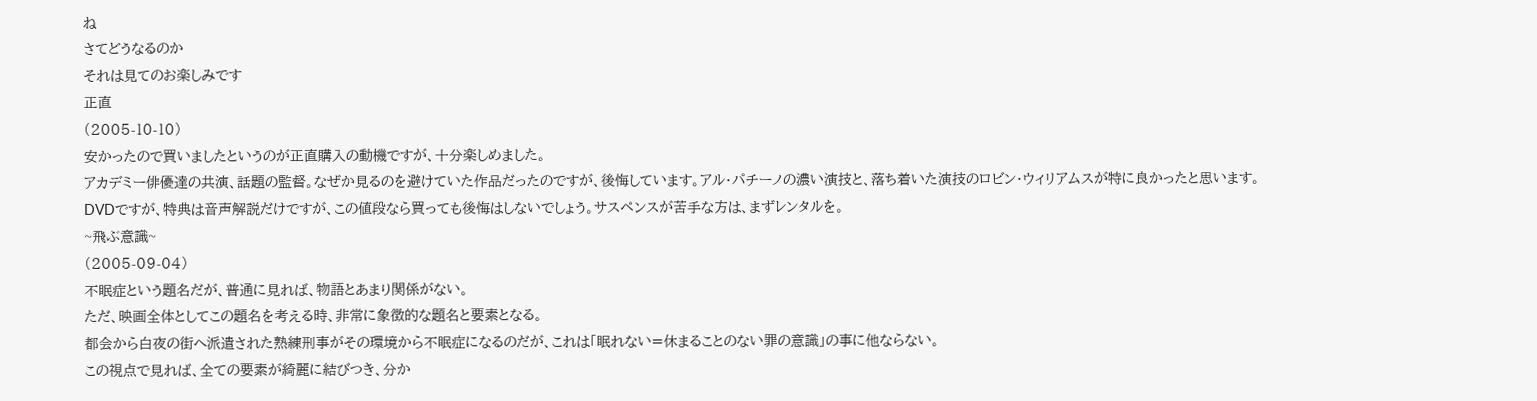ね
さてどうなるのか
それは見てのお楽しみです
正直
(2005-10-10)
安かったので買いましたというのが正直購入の動機ですが、十分楽しめました。
アカデミー俳優達の共演、話題の監督。なぜか見るのを避けていた作品だったのですが、後悔しています。アル・パチーノの濃い演技と、落ち着いた演技のロビン・ウィリアムスが特に良かったと思います。
DVDですが、特典は音声解説だけですが、この値段なら買っても後悔はしないでしょう。サスペンスが苦手な方は、まずレンタルを。
~飛ぶ意識~
(2005-09-04)
不眠症という題名だが、普通に見れば、物語とあまり関係がない。
ただ、映画全体としてこの題名を考える時、非常に象徴的な題名と要素となる。
都会から白夜の街へ派遣された熟練刑事がその環境から不眠症になるのだが、これは「眠れない=休まることのない罪の意識」の事に他ならない。
この視点で見れば、全ての要素が綺麗に結びつき、分か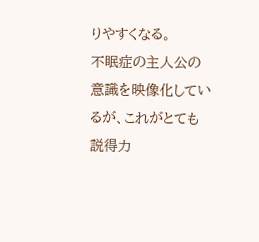りやすくなる。
不眠症の主人公の意識を映像化しているが、これがとても説得力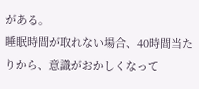がある。
睡眠時間が取れない場合、40時間当たりから、意識がおかしくなって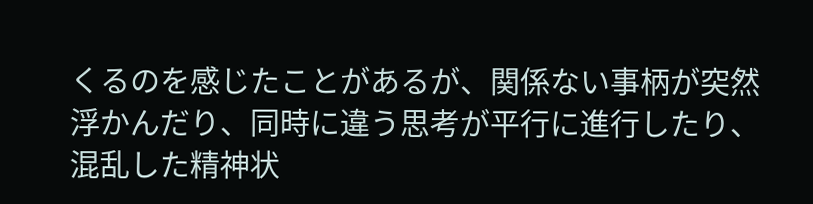くるのを感じたことがあるが、関係ない事柄が突然浮かんだり、同時に違う思考が平行に進行したり、混乱した精神状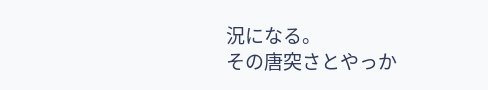況になる。
その唐突さとやっか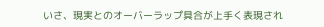いさ、現実とのオーバーラップ具合が上手く表現され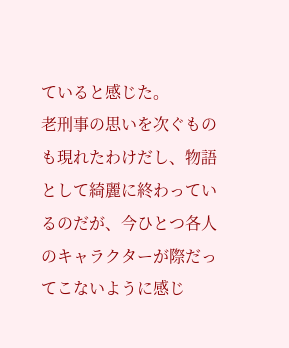ていると感じた。
老刑事の思いを次ぐものも現れたわけだし、物語として綺麗に終わっているのだが、今ひとつ各人のキャラクターが際だってこないように感じ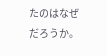たのはなぜだろうか。